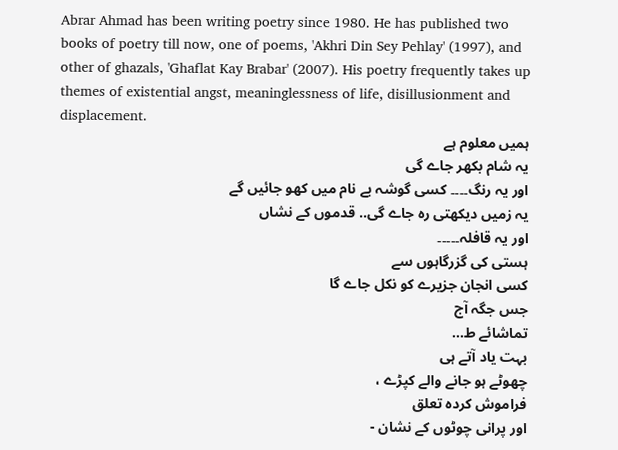Abrar Ahmad has been writing poetry since 1980. He has published two books of poetry till now, one of poems, 'Akhri Din Sey Pehlay' (1997), and other of ghazals, 'Ghaflat Kay Brabar' (2007). His poetry frequently takes up themes of existential angst, meaninglessness of life, disillusionment and displacement.
ہمیں معلوم ہے
یہ شام بکھر جاے گی
اور یہ رنگ۔۔۔۔ کسی گوشہ بے نام میں کھو جائیں گے
یہ زمیں دیکھتی رہ جاے گی.. قدموں کے نشاں
اور یہ قافلہ۔۔۔۔۔
ہستی کی گزرگاہوں سے
کسی انجان جزیرے کو نکل جاے گا
جس جگہ آج
تماشائے ط...
بہت یاد آتے ہی
چھوٹے ہو جانے والے کپڑے ،
فراموش کردہ تعلق
اور پرانی چوٹوں کے نشان -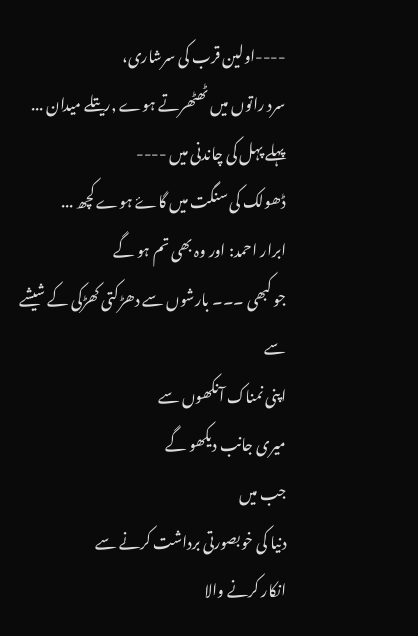----اولین قرب کی سرشاری،
سرد راتوں میں ٹھٹھرتے ہوے ,ریتلے میدان ...
پہلے پہل کی چاندنی میں ----
ڈھولک کی سنگت میں گاۓ ہوے کچھ ...
ابرار احمد: اور وہ بھی تم ہو گے
جو کبھی ۔۔۔ بارشوں سے دھڑکتی کھڑکی کے شیشے سے
اپنی نمناک آنکھوں سے
میری جانب دیکھو گے
جب میں
دنیا کی خوبصورتی برداشت کرنے سے
انکار کرنے والا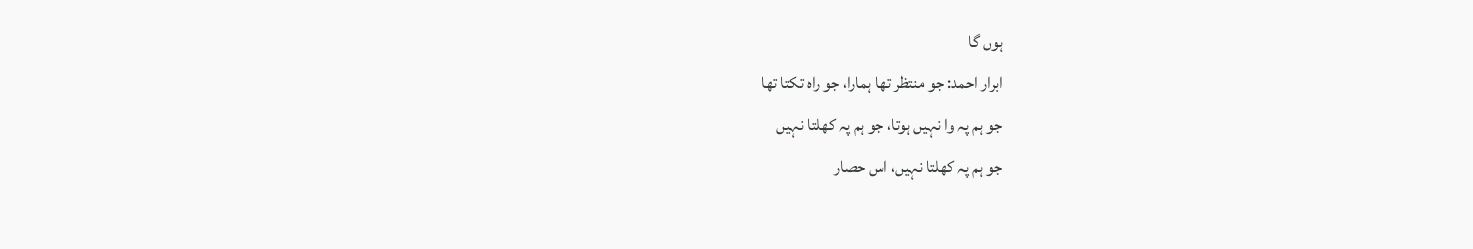ہوں گا
ابرار احمد: جو منتظر تھا ہمارا، جو راہ تکتا تھا
جو ہم پہ وا نہیں ہوتا، جو ہم پہ کھلتا نہیں
جو ہم پہ کھلتا نہیں، اس حصار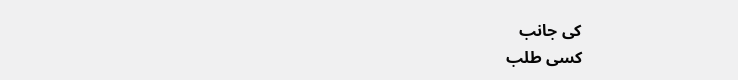کی جانب
کسی طلب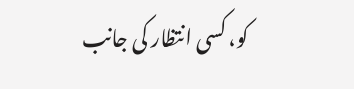کو، کسی انتظار کی جانب